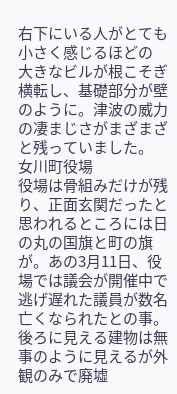右下にいる人がとても小さく感じるほどの
大きなビルが根こそぎ横転し、基礎部分が壁のように。津波の威力の凄まじさがまざまざと残っていました。
女川町役場
役場は骨組みだけが残り、正面玄関だったと思われるところには日の丸の国旗と町の旗が。あの3月11日、役場では議会が開催中で逃げ遅れた議員が数名亡くなられたとの事。
後ろに見える建物は無事のように見えるが外観のみで廃墟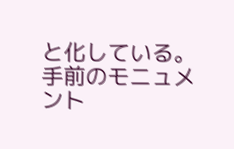と化している。手前のモニュメント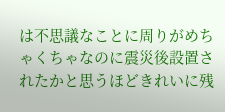は不思議なことに周りがめちゃくちゃなのに震災後設置されたかと思うほどきれいに残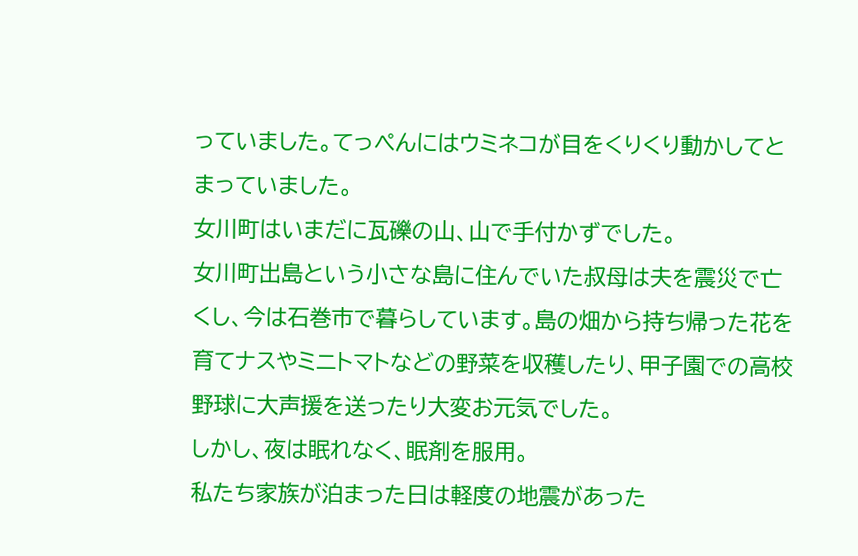っていました。てっぺんにはウミネコが目をくりくり動かしてとまっていました。
女川町はいまだに瓦礫の山、山で手付かずでした。
女川町出島という小さな島に住んでいた叔母は夫を震災で亡くし、今は石巻市で暮らしています。島の畑から持ち帰った花を育てナスやミニトマトなどの野菜を収穫したり、甲子園での高校野球に大声援を送ったり大変お元気でした。
しかし、夜は眠れなく、眠剤を服用。
私たち家族が泊まった日は軽度の地震があった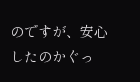のですが、安心したのかぐっ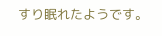すり眠れたようです。